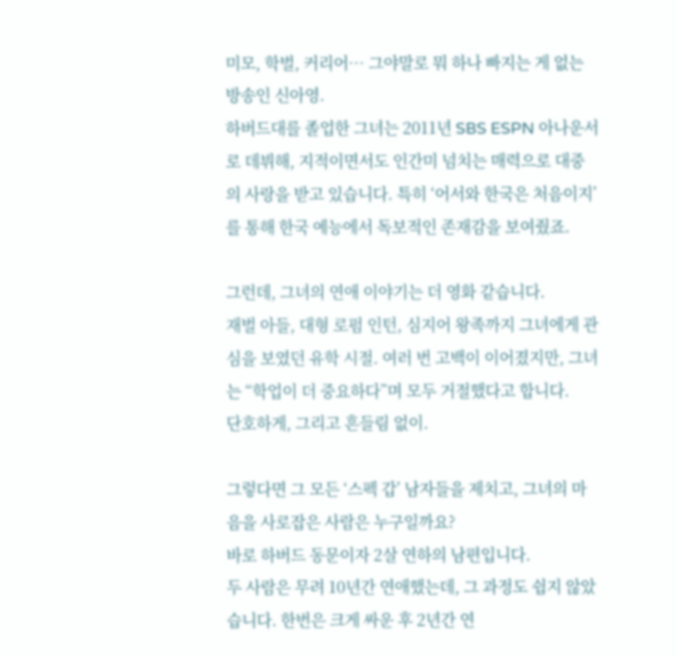미모, 학벌, 커리어… 그야말로 뭐 하나 빠지는 게 없는 방송인 신아영.
하버드대를 졸업한 그녀는 2011년 SBS ESPN 아나운서로 데뷔해, 지적이면서도 인간미 넘치는 매력으로 대중의 사랑을 받고 있습니다. 특히 ‘어서와 한국은 처음이지’를 통해 한국 예능에서 독보적인 존재감을 보여줬죠.

그런데, 그녀의 연애 이야기는 더 영화 같습니다.
재벌 아들, 대형 로펌 인턴, 심지어 왕족까지 그녀에게 관심을 보였던 유학 시절. 여러 번 고백이 이어졌지만, 그녀는 “학업이 더 중요하다”며 모두 거절했다고 합니다.
단호하게, 그리고 흔들림 없이.

그렇다면 그 모든 ‘스펙 갑’ 남자들을 제치고, 그녀의 마음을 사로잡은 사람은 누구일까요?
바로 하버드 동문이자 2살 연하의 남편입니다.
두 사람은 무려 10년간 연애했는데, 그 과정도 쉽지 않았습니다. 한번은 크게 싸운 후 2년간 연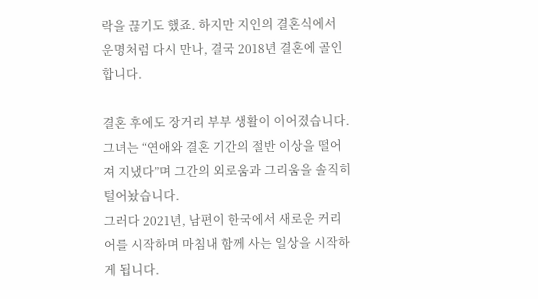락을 끊기도 했죠. 하지만 지인의 결혼식에서 운명처럼 다시 만나, 결국 2018년 결혼에 골인합니다.

결혼 후에도 장거리 부부 생활이 이어졌습니다. 그녀는 “연애와 결혼 기간의 절반 이상을 떨어져 지냈다”며 그간의 외로움과 그리움을 솔직히 털어놨습니다.
그러다 2021년, 남편이 한국에서 새로운 커리어를 시작하며 마침내 함께 사는 일상을 시작하게 됩니다.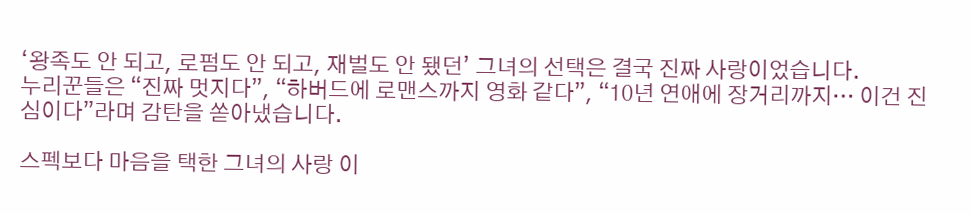‘왕족도 안 되고, 로펌도 안 되고, 재벌도 안 됐던’ 그녀의 선택은 결국 진짜 사랑이었습니다.
누리꾼들은 “진짜 멋지다”, “하버드에 로맨스까지 영화 같다”, “10년 연애에 장거리까지… 이건 진심이다”라며 감탄을 쏟아냈습니다.

스펙보다 마음을 택한 그녀의 사랑 이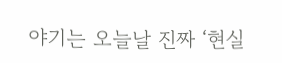야기는 오늘날 진짜 ‘현실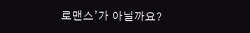로맨스’가 아닐까요?